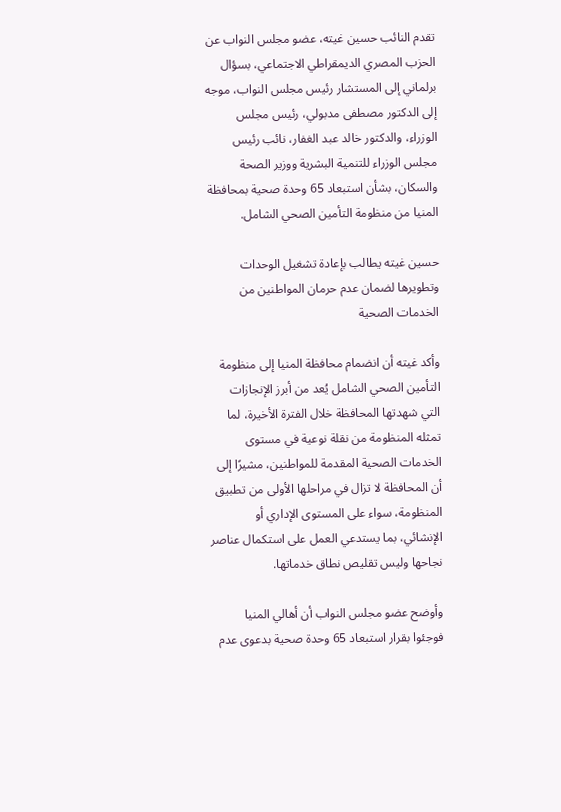تقدم النائب حسين غيته، عضو مجلس النواب عن الحزب المصري الديمقراطي الاجتماعي، بسؤال برلماني إلى المستشار رئيس مجلس النواب، موجه إلى الدكتور مصطفى مدبولي، رئيس مجلس الوزراء، والدكتور خالد عبد الغفار، نائب رئيس مجلس الوزراء للتنمية البشرية ووزير الصحة والسكان، بشأن استبعاد 65 وحدة صحية بمحافظة المنيا من منظومة التأمين الصحي الشامل.

حسين غيته يطالب بإعادة تشغيل الوحدات وتطويرها لضمان عدم حرمان المواطنين من الخدمات الصحية

وأكد غيته أن انضمام محافظة المنيا إلى منظومة التأمين الصحي الشامل يُعد من أبرز الإنجازات التي شهدتها المحافظة خلال الفترة الأخيرة، لما تمثله المنظومة من نقلة نوعية في مستوى الخدمات الصحية المقدمة للمواطنين، مشيرًا إلى أن المحافظة لا تزال في مراحلها الأولى من تطبيق المنظومة، سواء على المستوى الإداري أو الإنشائي، بما يستدعي العمل على استكمال عناصر نجاحها وليس تقليص نطاق خدماتها.

وأوضح عضو مجلس النواب أن أهالي المنيا فوجئوا بقرار استبعاد 65 وحدة صحية بدعوى عدم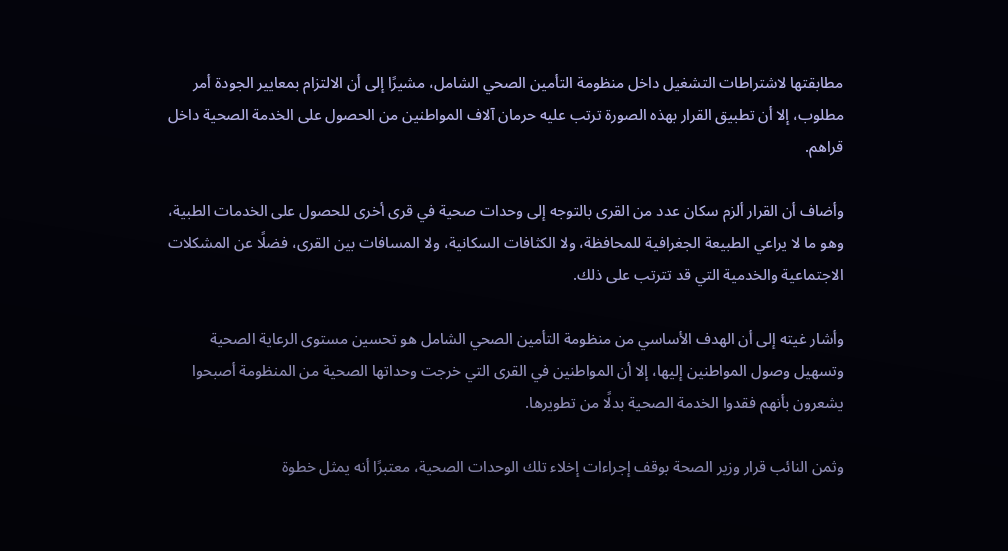مطابقتها لاشتراطات التشغيل داخل منظومة التأمين الصحي الشامل، مشيرًا إلى أن الالتزام بمعايير الجودة أمر مطلوب، إلا أن تطبيق القرار بهذه الصورة ترتب عليه حرمان آلاف المواطنين من الحصول على الخدمة الصحية داخل قراهم.

وأضاف أن القرار ألزم سكان عدد من القرى بالتوجه إلى وحدات صحية في قرى أخرى للحصول على الخدمات الطبية، وهو ما لا يراعي الطبيعة الجغرافية للمحافظة، ولا الكثافات السكانية، ولا المسافات بين القرى، فضلًا عن المشكلات الاجتماعية والخدمية التي قد تترتب على ذلك.

وأشار غيته إلى أن الهدف الأساسي من منظومة التأمين الصحي الشامل هو تحسين مستوى الرعاية الصحية وتسهيل وصول المواطنين إليها، إلا أن المواطنين في القرى التي خرجت وحداتها الصحية من المنظومة أصبحوا يشعرون بأنهم فقدوا الخدمة الصحية بدلًا من تطويرها.

وثمن النائب قرار وزير الصحة بوقف إجراءات إخلاء تلك الوحدات الصحية، معتبرًا أنه يمثل خطوة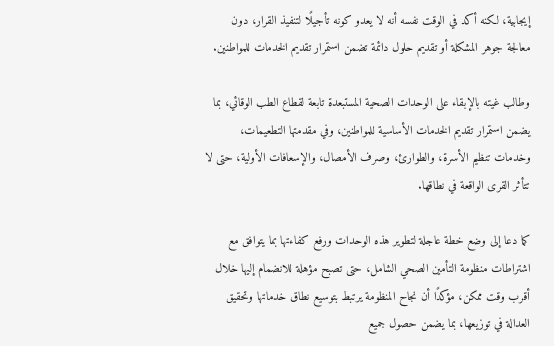إيجابية، لكنه أكد في الوقت نفسه أنه لا يعدو كونه تأجيلًا لتنفيذ القرار، دون معالجة جوهر المشكلة أو تقديم حلول دائمة تضمن استمرار تقديم الخدمات للمواطنين.

وطالب غيته بالإبقاء على الوحدات الصحية المستبعدة تابعة لقطاع الطب الوقائي، بما يضمن استمرار تقديم الخدمات الأساسية للمواطنين، وفي مقدمتها التطعيمات، وخدمات تنظيم الأسرة، والطوارئ، وصرف الأمصال، والإسعافات الأولية، حتى لا تتأثر القرى الواقعة في نطاقها.

كما دعا إلى وضع خطة عاجلة لتطوير هذه الوحدات ورفع كفاءتها بما يتوافق مع اشتراطات منظومة التأمين الصحي الشامل، حتى تصبح مؤهلة للانضمام إليها خلال أقرب وقت ممكن، مؤكدًا أن نجاح المنظومة يرتبط بتوسيع نطاق خدماتها وتحقيق العدالة في توزيعها، بما يضمن حصول جميع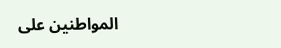المواطنين على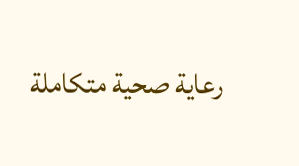رعاية صحية متكاملة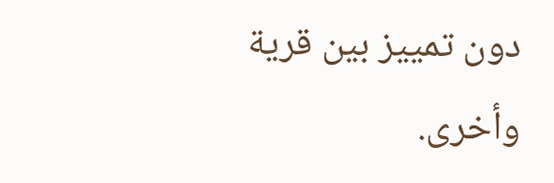دون تمييز بين قرية وأخرى.